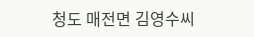청도 매전면 김영수씨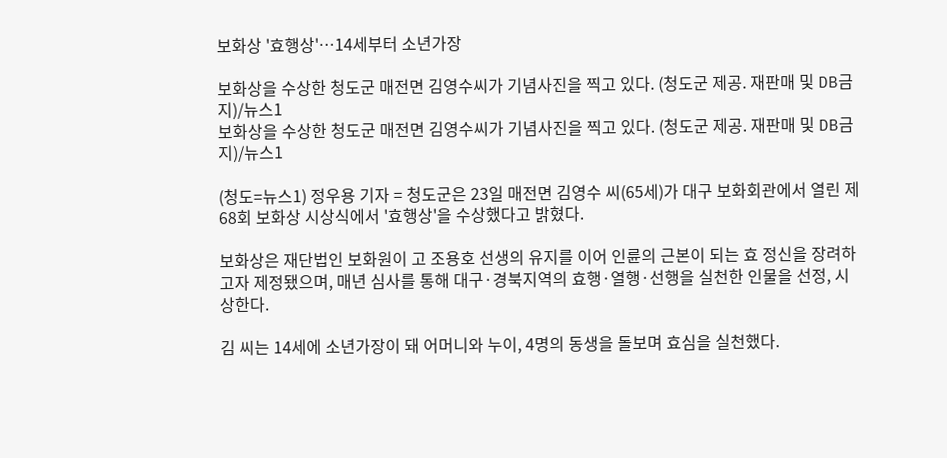보화상 '효행상'…14세부터 소년가장

보화상을 수상한 청도군 매전면 김영수씨가 기념사진을 찍고 있다. (청도군 제공. 재판매 및 DB금지)/뉴스1
보화상을 수상한 청도군 매전면 김영수씨가 기념사진을 찍고 있다. (청도군 제공. 재판매 및 DB금지)/뉴스1

(청도=뉴스1) 정우용 기자 = 청도군은 23일 매전면 김영수 씨(65세)가 대구 보화회관에서 열린 제68회 보화상 시상식에서 '효행상'을 수상했다고 밝혔다.

보화상은 재단법인 보화원이 고 조용호 선생의 유지를 이어 인륜의 근본이 되는 효 정신을 장려하고자 제정됐으며, 매년 심사를 통해 대구·경북지역의 효행·열행·선행을 실천한 인물을 선정, 시상한다.

김 씨는 14세에 소년가장이 돼 어머니와 누이, 4명의 동생을 돌보며 효심을 실천했다.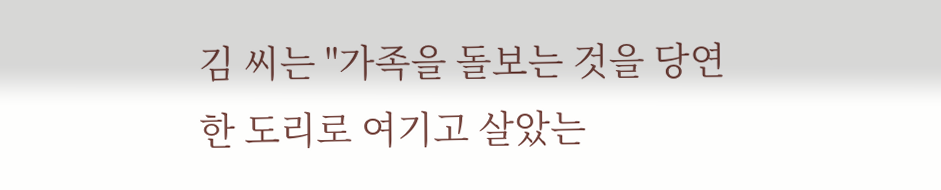김 씨는 "가족을 돌보는 것을 당연한 도리로 여기고 살았는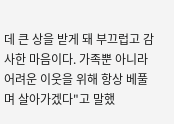데 큰 상을 받게 돼 부끄럽고 감사한 마음이다. 가족뿐 아니라 어려운 이웃을 위해 항상 베풀며 살아가겠다"고 말했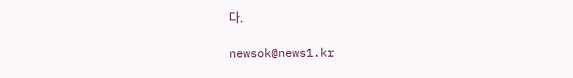다.

newsok@news1.kr